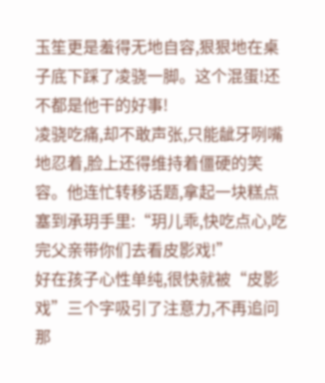玉笙更是羞得无地自容,狠狠地在桌子底下踩了凌骁一脚。这个混蛋!还不都是他干的好事!
凌骁吃痛,却不敢声张,只能龇牙咧嘴地忍着,脸上还得维持着僵硬的笑容。他连忙转移话题,拿起一块糕点塞到承玥手里:“玥儿乖,快吃点心,吃完父亲带你们去看皮影戏!”
好在孩子心性单纯,很快就被“皮影戏”三个字吸引了注意力,不再追问那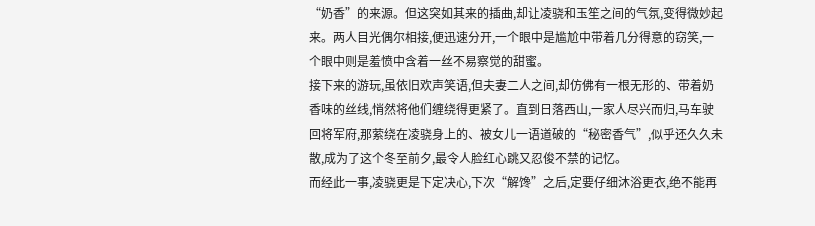“奶香”的来源。但这突如其来的插曲,却让凌骁和玉笙之间的气氛,变得微妙起来。两人目光偶尔相接,便迅速分开,一个眼中是尴尬中带着几分得意的窃笑,一个眼中则是羞愤中含着一丝不易察觉的甜蜜。
接下来的游玩,虽依旧欢声笑语,但夫妻二人之间,却仿佛有一根无形的、带着奶香味的丝线,悄然将他们缠绕得更紧了。直到日落西山,一家人尽兴而归,马车驶回将军府,那萦绕在凌骁身上的、被女儿一语道破的“秘密香气”,似乎还久久未散,成为了这个冬至前夕,最令人脸红心跳又忍俊不禁的记忆。
而经此一事,凌骁更是下定决心,下次“解馋”之后,定要仔细沐浴更衣,绝不能再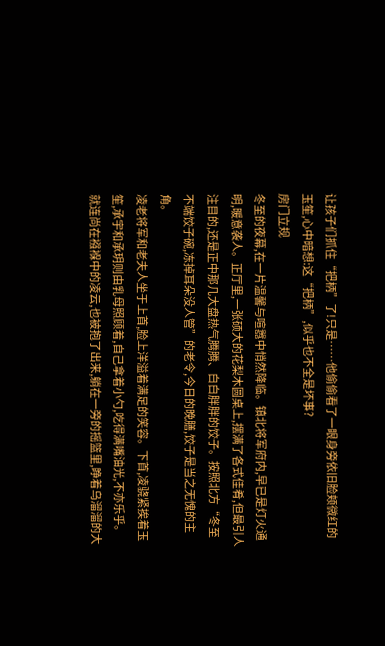让孩子们抓住“把柄”了!只是……他偷偷看了一眼身旁依旧脸颊微红的玉笙,心中暗想:这“把柄”,似乎也不全是坏事?
房门立规
冬至的夜幕,在一片温馨与喧嚣中悄然降临。镇北将军府内,早已是灯火通明,暖意袭人。正厅里,一张硕大的花梨木圆桌上,摆满了各式佳肴,但最引人注目的,还是正中那几大盘热气腾腾、白白胖胖的饺子。按照北方“冬至不端饺子碗,冻掉耳朵没人管”的老令,今日的晚膳,饺子是当之无愧的主角。
凌老将军和老夫人坐于上首,脸上洋溢着满足的笑容。下首,凌骁紧挨着玉笙,承宇和承玥则由乳母照顾着,自己拿着小勺,吃得满嘴油光,不亦乐乎。
就连尚在襁褓中的凌云,也被抱了出来,躺在一旁的摇篮里,睁着乌溜溜的大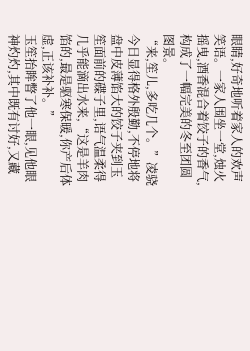眼睛,好奇地听着家人的欢声笑语。一家人围坐一堂,烛火摇曳,酒香混合着饺子的香气,构成了一幅完美的冬至团圆图景。
“来,笙儿,多吃几个。”凌骁今日显得格外殷勤,不停地将盘中皮薄馅大的饺子夹到玉笙面前的碟子里,语气温柔得几乎能滴出水来,“这是羊肉馅的,最是驱寒保暖,你产后体虚,正该补补。”
玉笙抬眸瞥了他一眼,见他眼神灼灼,其中既有讨好,又藏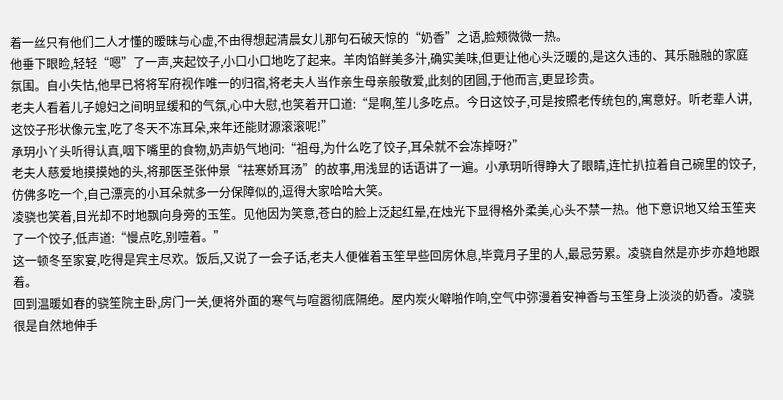着一丝只有他们二人才懂的暧昧与心虚,不由得想起清晨女儿那句石破天惊的“奶香”之语,脸颊微微一热。
他垂下眼睑,轻轻“嗯”了一声,夹起饺子,小口小口地吃了起来。羊肉馅鲜美多汁,确实美味,但更让他心头泛暖的,是这久违的、其乐融融的家庭氛围。自小失怙,他早已将将军府视作唯一的归宿,将老夫人当作亲生母亲般敬爱,此刻的团圆,于他而言,更显珍贵。
老夫人看着儿子媳妇之间明显缓和的气氛,心中大慰,也笑着开口道:“是啊,笙儿多吃点。今日这饺子,可是按照老传统包的,寓意好。听老辈人讲,这饺子形状像元宝,吃了冬天不冻耳朵,来年还能财源滚滚呢!”
承玥小丫头听得认真,咽下嘴里的食物,奶声奶气地问:“祖母,为什么吃了饺子,耳朵就不会冻掉呀?”
老夫人慈爱地摸摸她的头,将那医圣张仲景“祛寒娇耳汤”的故事,用浅显的话语讲了一遍。小承玥听得睁大了眼睛,连忙扒拉着自己碗里的饺子,仿佛多吃一个,自己漂亮的小耳朵就多一分保障似的,逗得大家哈哈大笑。
凌骁也笑着,目光却不时地飘向身旁的玉笙。见他因为笑意,苍白的脸上泛起红晕,在烛光下显得格外柔美,心头不禁一热。他下意识地又给玉笙夹了一个饺子,低声道:“慢点吃,别噎着。”
这一顿冬至家宴,吃得是宾主尽欢。饭后,又说了一会子话,老夫人便催着玉笙早些回房休息,毕竟月子里的人,最忌劳累。凌骁自然是亦步亦趋地跟着。
回到温暖如春的骁笙院主卧,房门一关,便将外面的寒气与喧嚣彻底隔绝。屋内炭火噼啪作响,空气中弥漫着安神香与玉笙身上淡淡的奶香。凌骁很是自然地伸手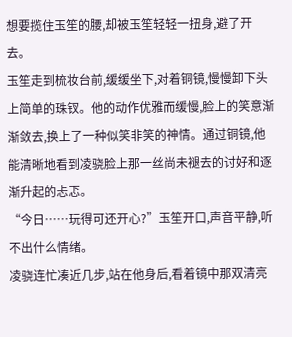想要揽住玉笙的腰,却被玉笙轻轻一扭身,避了开去。
玉笙走到梳妆台前,缓缓坐下,对着铜镜,慢慢卸下头上简单的珠钗。他的动作优雅而缓慢,脸上的笑意渐渐敛去,换上了一种似笑非笑的神情。通过铜镜,他能清晰地看到凌骁脸上那一丝尚未褪去的讨好和逐渐升起的忐忑。
“今日……玩得可还开心?”玉笙开口,声音平静,听不出什么情绪。
凌骁连忙凑近几步,站在他身后,看着镜中那双清亮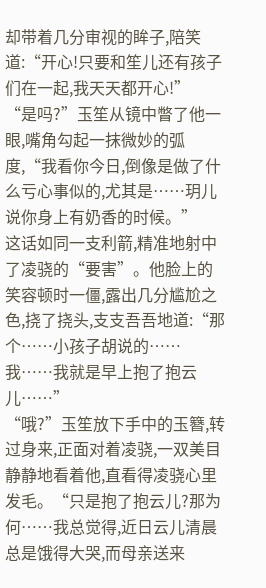却带着几分审视的眸子,陪笑道:“开心!只要和笙儿还有孩子们在一起,我天天都开心!”
“是吗?”玉笙从镜中瞥了他一眼,嘴角勾起一抹微妙的弧度,“我看你今日,倒像是做了什么亏心事似的,尤其是……玥儿说你身上有奶香的时候。”
这话如同一支利箭,精准地射中了凌骁的“要害”。他脸上的笑容顿时一僵,露出几分尴尬之色,挠了挠头,支支吾吾地道:“那个……小孩子胡说的……我……我就是早上抱了抱云儿……”
“哦?”玉笙放下手中的玉簪,转过身来,正面对着凌骁,一双美目静静地看着他,直看得凌骁心里发毛。“只是抱了抱云儿?那为何……我总觉得,近日云儿清晨总是饿得大哭,而母亲送来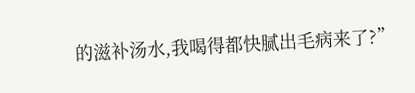的滋补汤水,我喝得都快腻出毛病来了?”